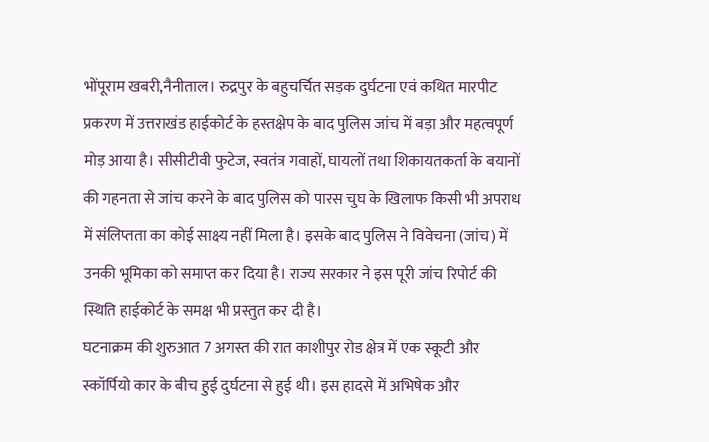भोंपूराम खबरी,नैनीताल। रुद्रपुर के बहुचर्चित सड़क दुर्घटना एवं कथित मारपीट प्रकरण में उत्तराखंड हाईकोर्ट के हस्तक्षेप के बाद पुलिस जांच में बड़ा और महत्वपूर्ण मोड़ आया है। सीसीटीवी फुटेज, स्वतंत्र गवाहों, घायलों तथा शिकायतकर्ता के बयानों की गहनता से जांच करने के बाद पुलिस को पारस चुघ के खिलाफ किसी भी अपराध में संलिप्तता का कोई साक्ष्य नहीं मिला है। इसके बाद पुलिस ने विवेचना (जांच) में उनकी भूमिका को समाप्त कर दिया है। राज्य सरकार ने इस पूरी जांच रिपोर्ट की स्थिति हाईकोर्ट के समक्ष भी प्रस्तुत कर दी है।
घटनाक्रम की शुरुआत 7 अगस्त की रात काशीपुर रोड क्षेत्र में एक स्कूटी और स्कॉर्पियो कार के बीच हुई दुर्घटना से हुई थी। इस हादसे में अभिषेक और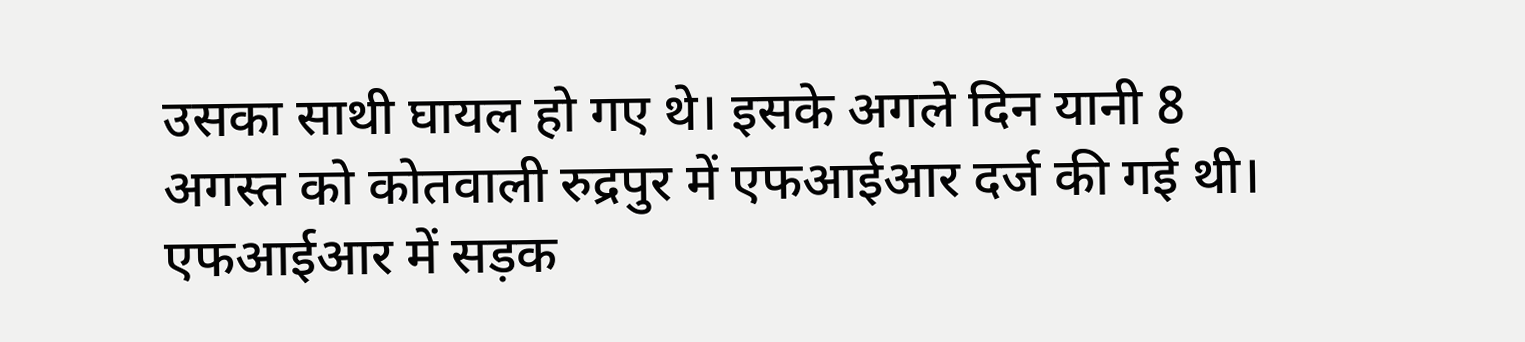उसका साथी घायल हो गए थे। इसके अगले दिन यानी 8 अगस्त को कोतवाली रुद्रपुर में एफआईआर दर्ज की गई थी। एफआईआर में सड़क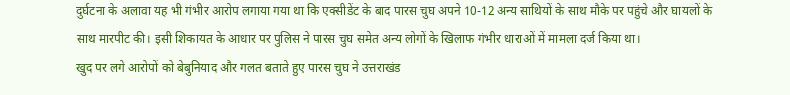दुर्घटना के अलावा यह भी गंभीर आरोप लगाया गया था कि एक्सीडेंट के बाद पारस चुघ अपने 10-12 अन्य साथियों के साथ मौके पर पहुंचे और घायलों के साथ मारपीट की। इसी शिकायत के आधार पर पुलिस ने पारस चुघ समेत अन्य लोगों के खिलाफ गंभीर धाराओं में मामला दर्ज किया था।
खुद पर लगे आरोपों को बेबुनियाद और गलत बताते हुए पारस चुघ ने उत्तराखंड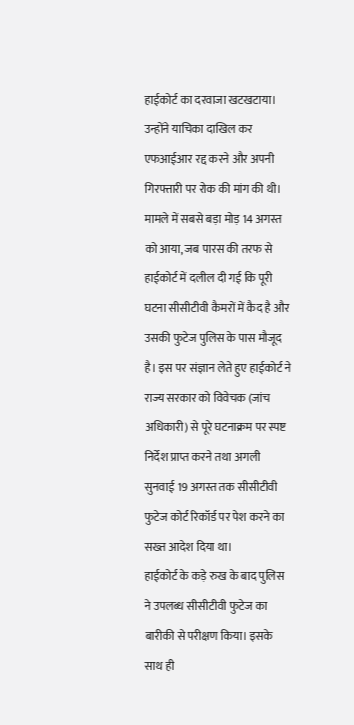हाईकोर्ट का दरवाजा खटखटाया। उन्होंने याचिका दाखिल कर एफआईआर रद्द करने और अपनी गिरफ्तारी पर रोक की मांग की थी। मामले में सबसे बड़ा मोड़ 14 अगस्त को आया, जब पारस की तरफ से हाईकोर्ट में दलील दी गई कि पूरी घटना सीसीटीवी कैमरों में कैद है और उसकी फुटेज पुलिस के पास मौजूद है। इस पर संज्ञान लेते हुए हाईकोर्ट ने राज्य सरकार को विवेचक (जांच अधिकारी) से पूरे घटनाक्रम पर स्पष्ट निर्देश प्राप्त करने तथा अगली सुनवाई 19 अगस्त तक सीसीटीवी फुटेज कोर्ट रिकॉर्ड पर पेश करने का सख्त आदेश दिया था।
हाईकोर्ट के कड़े रुख के बाद पुलिस ने उपलब्ध सीसीटीवी फुटेज का बारीकी से परीक्षण किया। इसके साथ ही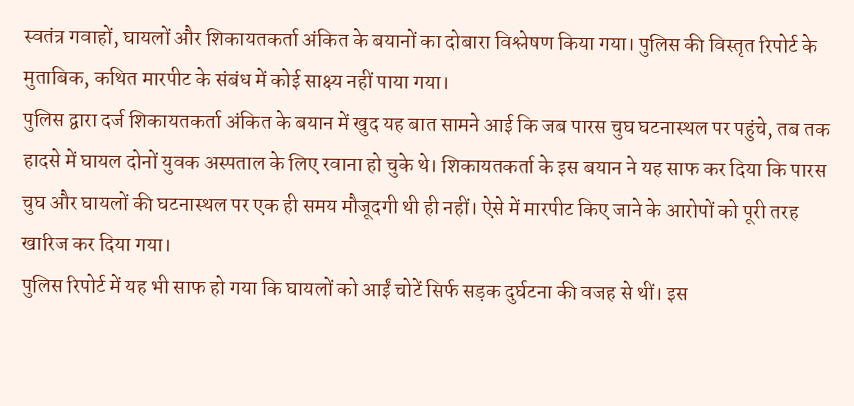स्वतंत्र गवाहों, घायलों और शिकायतकर्ता अंकित के बयानों का दोबारा विश्लेषण किया गया। पुलिस की विस्तृत रिपोर्ट के मुताबिक, कथित मारपीट के संबंध में कोई साक्ष्य नहीं पाया गया।
पुलिस द्वारा दर्ज शिकायतकर्ता अंकित के बयान में खुद यह बात सामने आई कि जब पारस चुघ घटनास्थल पर पहुंचे, तब तक हादसे में घायल दोनों युवक अस्पताल के लिए रवाना हो चुके थे। शिकायतकर्ता के इस बयान ने यह साफ कर दिया कि पारस चुघ और घायलों की घटनास्थल पर एक ही समय मौजूदगी थी ही नहीं। ऐसे में मारपीट किए जाने के आरोपों को पूरी तरह खारिज कर दिया गया।
पुलिस रिपोर्ट में यह भी साफ हो गया कि घायलों को आईं चोटें सिर्फ सड़क दुर्घटना की वजह से थीं। इस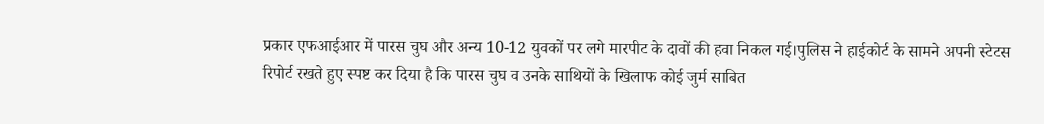प्रकार एफआईआर में पारस चुघ और अन्य 10-12 युवकों पर लगे मारपीट के दावों की हवा निकल गई।पुलिस ने हाईकोर्ट के सामने अपनी स्टेटस रिपोर्ट रखते हुए स्पष्ट कर दिया है कि पारस चुघ व उनके साथियों के खिलाफ कोई जुर्म साबित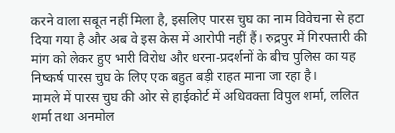करने वाला सबूत नहीं मिला है, इसलिए पारस चुघ का नाम विवेचना से हटा दिया गया है और अब वे इस केस में आरोपी नहीं हैं। रुद्रपुर में गिरफ्तारी की मांग को लेकर हुए भारी विरोध और धरना-प्रदर्शनों के बीच पुलिस का यह निष्कर्ष पारस चुघ के लिए एक बहुत बड़ी राहत माना जा रहा है।
मामले में पारस चुघ की ओर से हाईकोर्ट में अधिवक्ता विपुल शर्मा, ललित शर्मा तथा अनमोल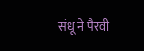संधू ने पैरवी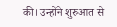की। उन्होंने शुरुआत से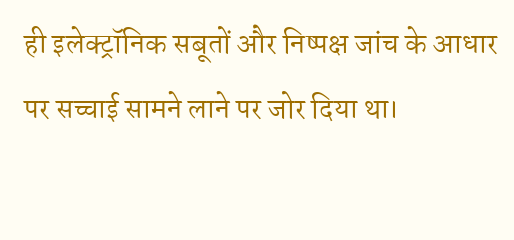ही इलेक्ट्रॉनिक सबूतों और निष्पक्ष जांच के आधार पर सच्चाई सामने लाने पर जोर दिया था।